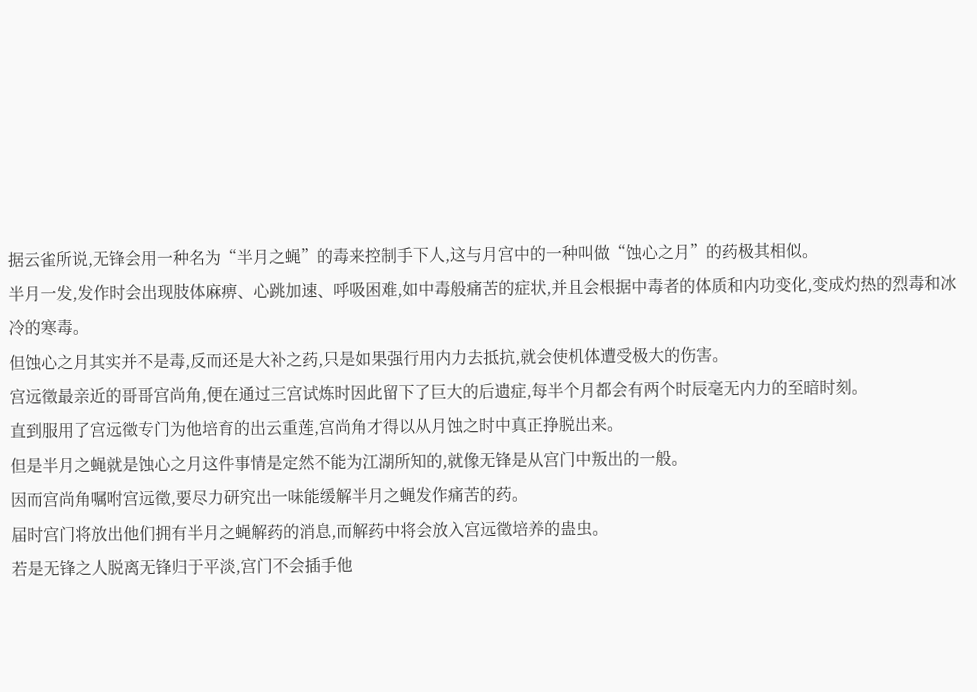据云雀所说,无锋会用一种名为“半月之蝇”的毒来控制手下人,这与月宫中的一种叫做“蚀心之月”的药极其相似。
半月一发,发作时会出现肢体麻痹、心跳加速、呼吸困难,如中毒般痛苦的症状,并且会根据中毒者的体质和内功变化,变成灼热的烈毒和冰冷的寒毒。
但蚀心之月其实并不是毒,反而还是大补之药,只是如果强行用内力去抵抗,就会使机体遭受极大的伤害。
宫远徵最亲近的哥哥宫尚角,便在通过三宫试炼时因此留下了巨大的后遗症,每半个月都会有两个时辰毫无内力的至暗时刻。
直到服用了宫远徵专门为他培育的出云重莲,宫尚角才得以从月蚀之时中真正挣脱出来。
但是半月之蝇就是蚀心之月这件事情是定然不能为江湖所知的,就像无锋是从宫门中叛出的一般。
因而宫尚角嘱咐宫远徵,要尽力研究出一味能缓解半月之蝇发作痛苦的药。
届时宫门将放出他们拥有半月之蝇解药的消息,而解药中将会放入宫远徵培养的蛊虫。
若是无锋之人脱离无锋归于平淡,宫门不会插手他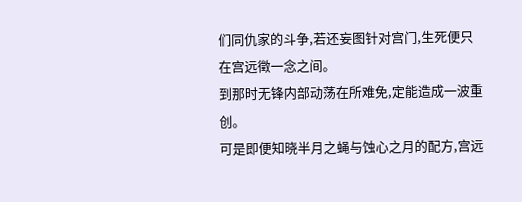们同仇家的斗争,若还妄图针对宫门,生死便只在宫远徵一念之间。
到那时无锋内部动荡在所难免,定能造成一波重创。
可是即便知晓半月之蝇与蚀心之月的配方,宫远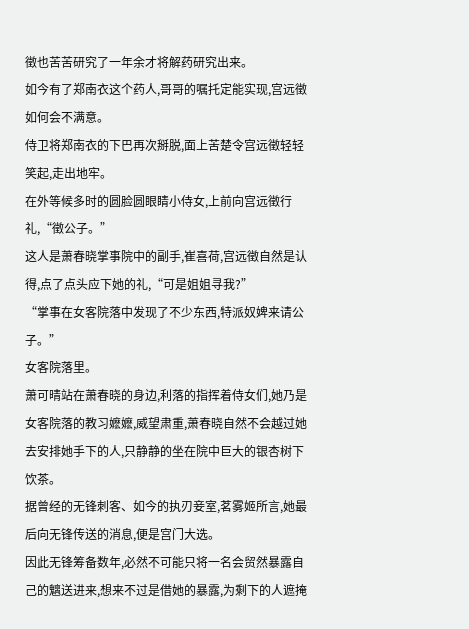徵也苦苦研究了一年余才将解药研究出来。
如今有了郑南衣这个药人,哥哥的嘱托定能实现,宫远徵如何会不满意。
侍卫将郑南衣的下巴再次掰脱,面上苦楚令宫远徵轻轻笑起,走出地牢。
在外等候多时的圆脸圆眼睛小侍女,上前向宫远徵行礼,“徵公子。”
这人是萧春晓掌事院中的副手,崔喜荷,宫远徵自然是认得,点了点头应下她的礼,“可是姐姐寻我?”
“掌事在女客院落中发现了不少东西,特派奴婢来请公子。”
女客院落里。
萧可晴站在萧春晓的身边,利落的指挥着侍女们,她乃是女客院落的教习嬷嬷,威望肃重,萧春晓自然不会越过她去安排她手下的人,只静静的坐在院中巨大的银杏树下饮茶。
据曾经的无锋刺客、如今的执刃妾室,茗雾姬所言,她最后向无锋传送的消息,便是宫门大选。
因此无锋筹备数年,必然不可能只将一名会贸然暴露自己的魑送进来,想来不过是借她的暴露,为剩下的人遮掩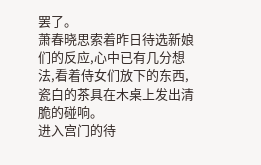罢了。
萧春晓思索着昨日待选新娘们的反应,心中已有几分想法,看着侍女们放下的东西,瓷白的茶具在木桌上发出清脆的碰响。
进入宫门的待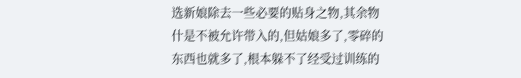选新娘除去一些必要的贴身之物,其余物什是不被允许带入的,但姑娘多了,零碎的东西也就多了,根本躲不了经受过训练的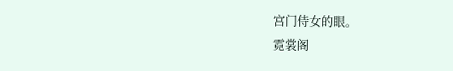宫门侍女的眼。
霓裳阁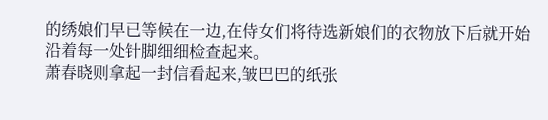的绣娘们早已等候在一边,在侍女们将待选新娘们的衣物放下后就开始沿着每一处针脚细细检查起来。
萧春晓则拿起一封信看起来,皱巴巴的纸张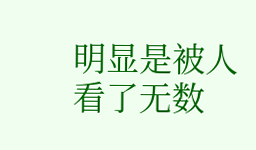明显是被人看了无数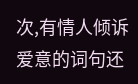次,有情人倾诉爱意的词句还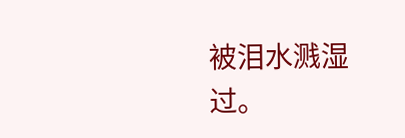被泪水溅湿过。